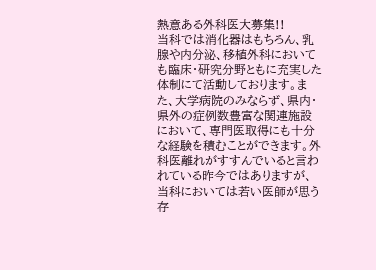熱意ある外科医大募集!!
当科では消化器はもちろん、乳腺や内分泌、移植外科においても臨床・研究分野ともに充実した体制にて活動しております。また、大学病院のみならず、県内・県外の症例数豊富な関連施設において、専門医取得にも十分な経験を積むことができます。外科医離れがすすんでいると言われている昨今ではありますが、当科においては若い医師が思う存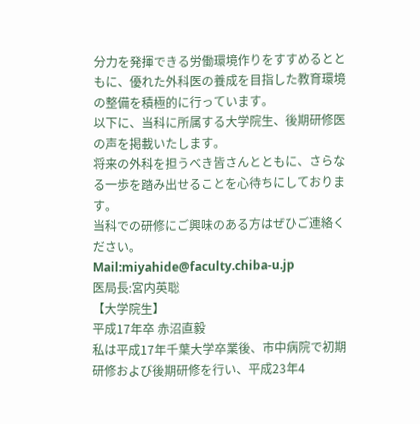分力を発揮できる労働環境作りをすすめるとともに、優れた外科医の養成を目指した教育環境の整備を積極的に行っています。
以下に、当科に所属する大学院生、後期研修医の声を掲載いたします。
将来の外科を担うべき皆さんとともに、さらなる一歩を踏み出せることを心待ちにしております。
当科での研修にご興味のある方はぜひご連絡ください。
Mail:miyahide@faculty.chiba-u.jp
医局長:宮内英聡
【大学院生】
平成17年卒 赤沼直毅
私は平成17年千葉大学卒業後、市中病院で初期研修および後期研修を行い、平成23年4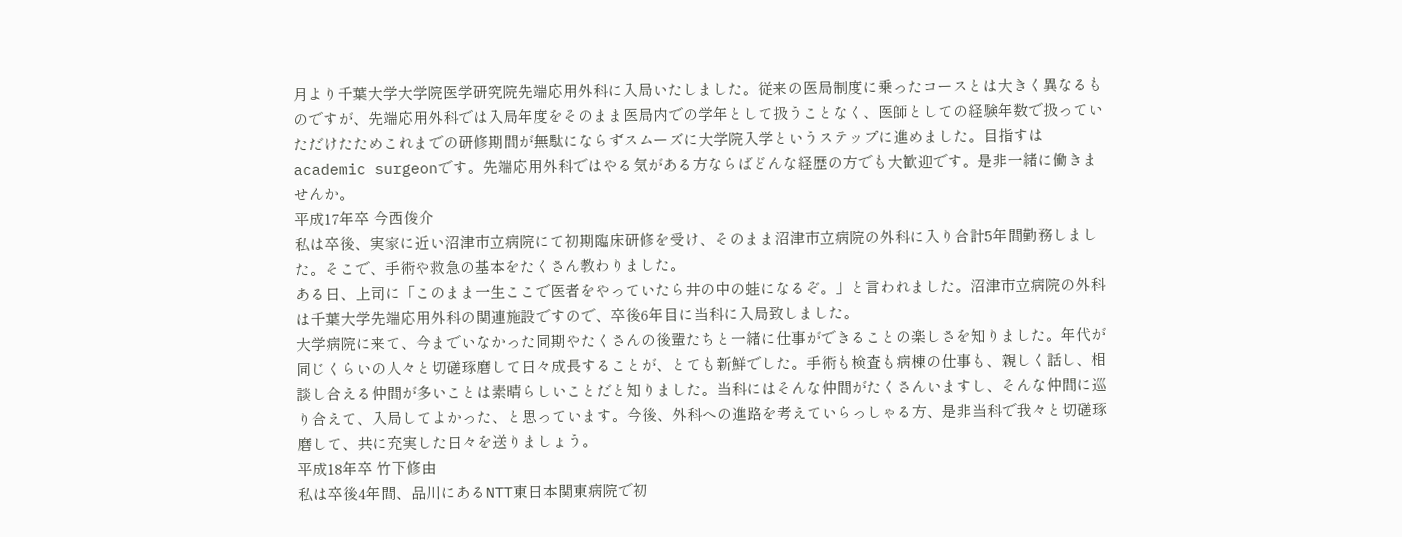月より千葉大学大学院医学研究院先端応用外科に入局いたしました。従来の医局制度に乗ったコースとは大きく異なるものですが、先端応用外科では入局年度をそのまま医局内での学年として扱うことなく、医師としての経験年数で扱っていただけたためこれまでの研修期間が無駄にならずスムーズに大学院入学というステップに進めました。目指すはacademic surgeonです。先端応用外科ではやる気がある方ならばどんな経歴の方でも大歓迎です。是非一緒に働きませんか。
平成17年卒 今西俊介
私は卒後、実家に近い沼津市立病院にて初期臨床研修を受け、そのまま沼津市立病院の外科に入り合計5年間勤務しました。そこで、手術や救急の基本をたくさん教わりました。
ある日、上司に「このまま一生ここで医者をやっていたら井の中の蛙になるぞ。」と言われました。沼津市立病院の外科は千葉大学先端応用外科の関連施設ですので、卒後6年目に当科に入局致しました。
大学病院に来て、今までいなかった同期やたくさんの後輩たちと一緒に仕事ができることの楽しさを知りました。年代が同じくらいの人々と切磋琢磨して日々成長することが、とても新鮮でした。手術も検査も病棟の仕事も、親しく話し、相談し合える仲間が多いことは素晴らしいことだと知りました。当科にはそんな仲間がたくさんいますし、そんな仲間に巡り合えて、入局してよかった、と思っています。今後、外科への進路を考えていらっしゃる方、是非当科で我々と切磋琢磨して、共に充実した日々を送りましょう。
平成18年卒 竹下修由
私は卒後4年間、品川にあるNTT東日本関東病院で初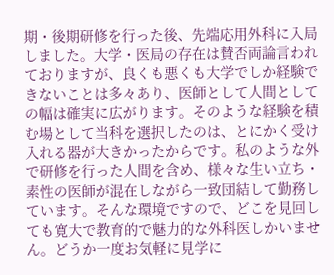期・後期研修を行った後、先端応用外科に入局しました。大学・医局の存在は賛否両論言われておりますが、良くも悪くも大学でしか経験できないことは多々あり、医師として人間としての幅は確実に広がります。そのような経験を積む場として当科を選択したのは、とにかく受け入れる器が大きかったからです。私のような外で研修を行った人間を含め、様々な生い立ち・素性の医師が混在しながら一致団結して勤務しています。そんな環境ですので、どこを見回しても寛大で教育的で魅力的な外科医しかいません。どうか一度お気軽に見学に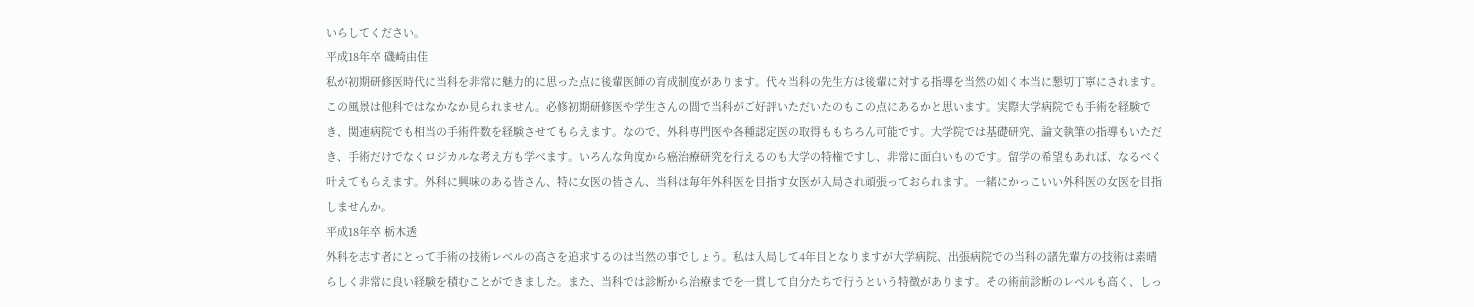いらしてください。
平成18年卒 磯崎由佳
私が初期研修医時代に当科を非常に魅力的に思った点に後輩医師の育成制度があります。代々当科の先生方は後輩に対する指導を当然の如く本当に懇切丁寧にされます。この風景は他科ではなかなか見られません。必修初期研修医や学生さんの間で当科がご好評いただいたのもこの点にあるかと思います。実際大学病院でも手術を経験でき、関連病院でも相当の手術件数を経験させてもらえます。なので、外科専門医や各種認定医の取得ももちろん可能です。大学院では基礎研究、論文執筆の指導もいただき、手術だけでなくロジカルな考え方も学べます。いろんな角度から癌治療研究を行えるのも大学の特権ですし、非常に面白いものです。留学の希望もあれば、なるべく叶えてもらえます。外科に興味のある皆さん、特に女医の皆さん、当科は毎年外科医を目指す女医が入局され頑張っておられます。一緒にかっこいい外科医の女医を目指しませんか。
平成18年卒 栃木透
外科を志す者にとって手術の技術レベルの高さを追求するのは当然の事でしょう。私は入局して4年目となりますが大学病院、出張病院での当科の諸先輩方の技術は素晴らしく非常に良い経験を積むことができました。また、当科では診断から治療までを一貫して自分たちで行うという特徴があります。その術前診断のレベルも高く、しっ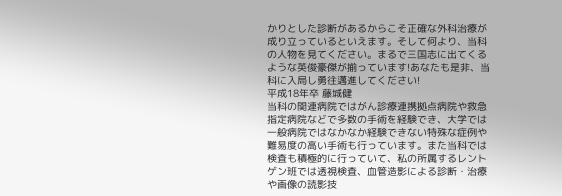かりとした診断があるからこそ正確な外科治療が成り立っているといえます。そして何より、当科の人物を見てください。まるで三国志に出てくるような英俊豪傑が揃っています!あなたも是非、当科に入局し勇往邁進してください!
平成18年卒 藤城健
当科の関連病院ではがん診療連携拠点病院や救急指定病院などで多数の手術を経験でき、大学では一般病院ではなかなか経験できない特殊な症例や難易度の高い手術も行っています。また当科では検査も積極的に行っていて、私の所属するレントゲン班では透視検査、血管造影による診断・治療や画像の読影技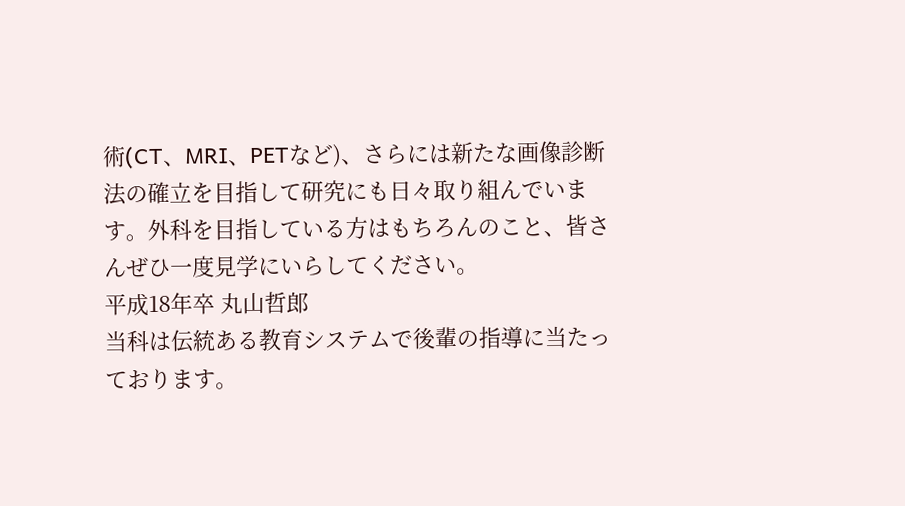術(CT、MRI、PETなど)、さらには新たな画像診断法の確立を目指して研究にも日々取り組んでいます。外科を目指している方はもちろんのこと、皆さんぜひ一度見学にいらしてください。
平成18年卒 丸山哲郎
当科は伝統ある教育システムで後輩の指導に当たっております。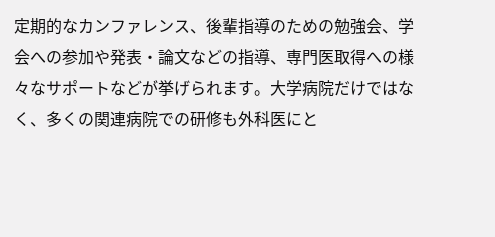定期的なカンファレンス、後輩指導のための勉強会、学会への参加や発表・論文などの指導、専門医取得への様々なサポートなどが挙げられます。大学病院だけではなく、多くの関連病院での研修も外科医にと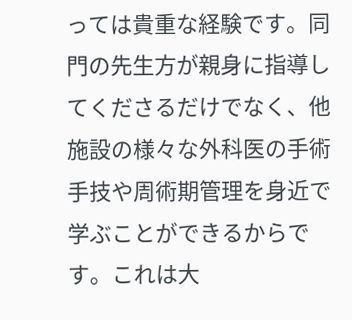っては貴重な経験です。同門の先生方が親身に指導してくださるだけでなく、他施設の様々な外科医の手術手技や周術期管理を身近で学ぶことができるからです。これは大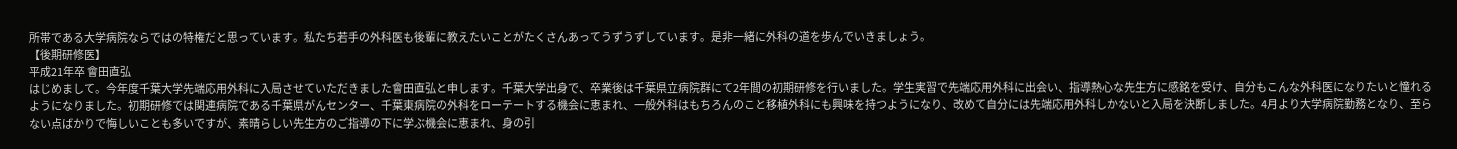所帯である大学病院ならではの特権だと思っています。私たち若手の外科医も後輩に教えたいことがたくさんあってうずうずしています。是非一緒に外科の道を歩んでいきましょう。
【後期研修医】
平成21年卒 會田直弘
はじめまして。今年度千葉大学先端応用外科に入局させていただきました會田直弘と申します。千葉大学出身で、卒業後は千葉県立病院群にて2年間の初期研修を行いました。学生実習で先端応用外科に出会い、指導熱心な先生方に感銘を受け、自分もこんな外科医になりたいと憧れるようになりました。初期研修では関連病院である千葉県がんセンター、千葉東病院の外科をローテートする機会に恵まれ、一般外科はもちろんのこと移植外科にも興味を持つようになり、改めて自分には先端応用外科しかないと入局を決断しました。4月より大学病院勤務となり、至らない点ばかりで悔しいことも多いですが、素晴らしい先生方のご指導の下に学ぶ機会に恵まれ、身の引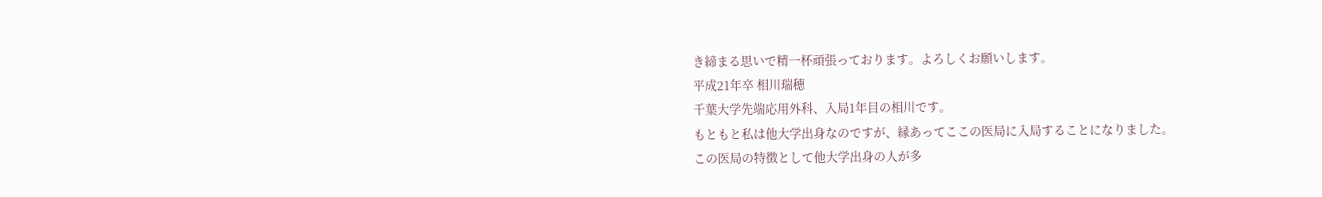き締まる思いで精一杯頑張っております。よろしくお願いします。
平成21年卒 相川瑞穂
千葉大学先端応用外科、入局1年目の相川です。
もともと私は他大学出身なのですが、縁あってここの医局に入局することになりました。
この医局の特徴として他大学出身の人が多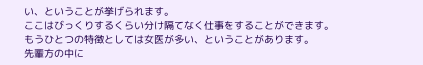い、ということが挙げられます。
ここはびっくりするくらい分け隔てなく仕事をすることができます。
もうひとつの特徴としては女医が多い、ということがあります。
先輩方の中に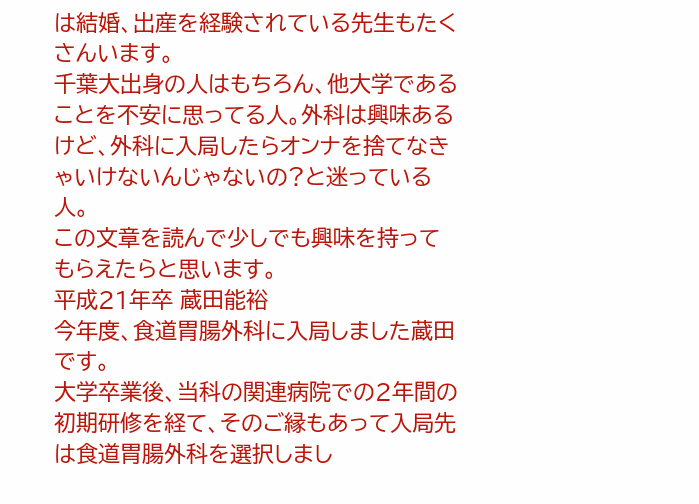は結婚、出産を経験されている先生もたくさんいます。
千葉大出身の人はもちろん、他大学であることを不安に思ってる人。外科は興味あるけど、外科に入局したらオンナを捨てなきゃいけないんじゃないの?と迷っている人。
この文章を読んで少しでも興味を持ってもらえたらと思います。
平成21年卒 蔵田能裕
今年度、食道胃腸外科に入局しました蔵田です。
大学卒業後、当科の関連病院での2年間の初期研修を経て、そのご縁もあって入局先は食道胃腸外科を選択しまし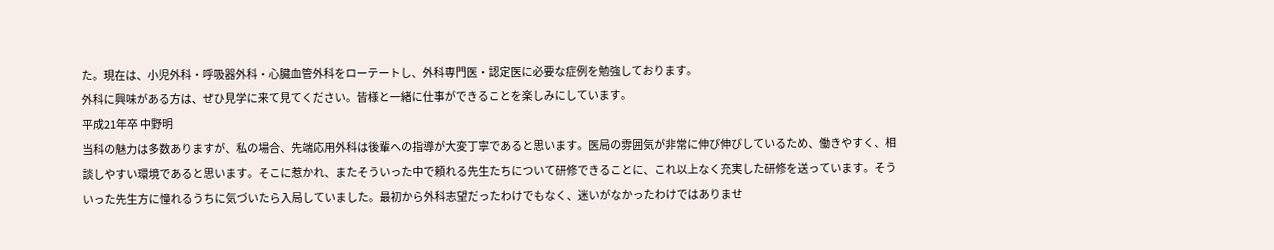た。現在は、小児外科・呼吸器外科・心臓血管外科をローテートし、外科専門医・認定医に必要な症例を勉強しております。
外科に興味がある方は、ぜひ見学に来て見てください。皆様と一緒に仕事ができることを楽しみにしています。
平成21年卒 中野明
当科の魅力は多数ありますが、私の場合、先端応用外科は後輩への指導が大変丁寧であると思います。医局の雰囲気が非常に伸び伸びしているため、働きやすく、相談しやすい環境であると思います。そこに惹かれ、またそういった中で頼れる先生たちについて研修できることに、これ以上なく充実した研修を送っています。そういった先生方に憧れるうちに気づいたら入局していました。最初から外科志望だったわけでもなく、迷いがなかったわけではありませ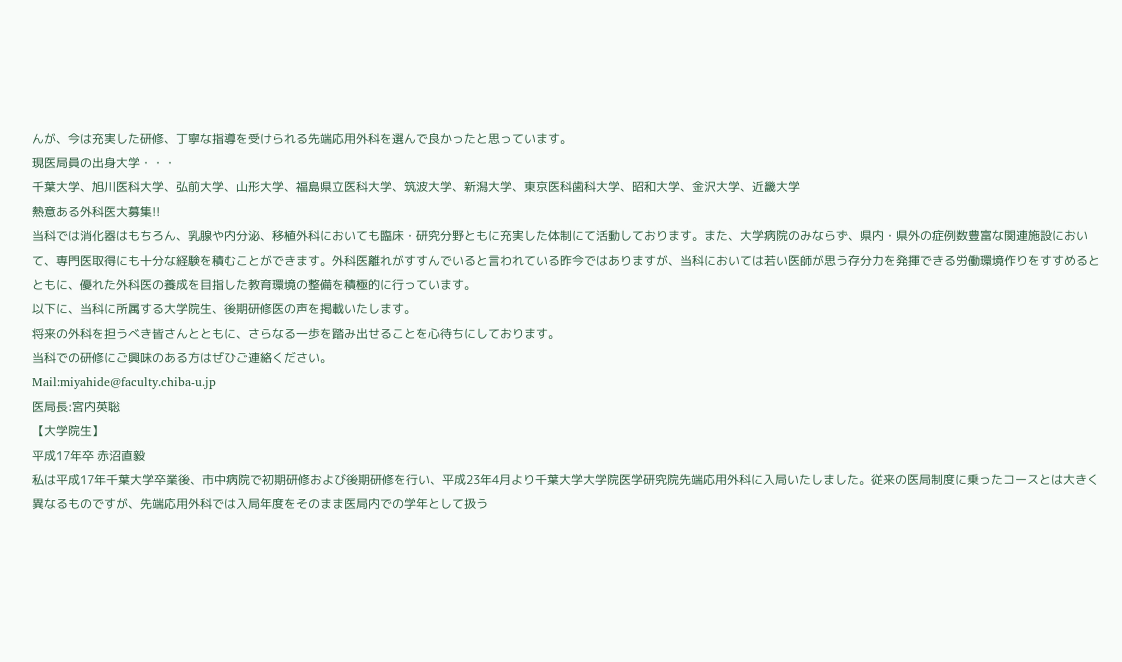んが、今は充実した研修、丁寧な指導を受けられる先端応用外科を選んで良かったと思っています。
現医局員の出身大学・・・
千葉大学、旭川医科大学、弘前大学、山形大学、福島県立医科大学、筑波大学、新潟大学、東京医科歯科大学、昭和大学、金沢大学、近畿大学
熱意ある外科医大募集!!
当科では消化器はもちろん、乳腺や内分泌、移植外科においても臨床・研究分野ともに充実した体制にて活動しております。また、大学病院のみならず、県内・県外の症例数豊富な関連施設において、専門医取得にも十分な経験を積むことができます。外科医離れがすすんでいると言われている昨今ではありますが、当科においては若い医師が思う存分力を発揮できる労働環境作りをすすめるとともに、優れた外科医の養成を目指した教育環境の整備を積極的に行っています。
以下に、当科に所属する大学院生、後期研修医の声を掲載いたします。
将来の外科を担うべき皆さんとともに、さらなる一歩を踏み出せることを心待ちにしております。
当科での研修にご興味のある方はぜひご連絡ください。
Mail:miyahide@faculty.chiba-u.jp
医局長:宮内英聡
【大学院生】
平成17年卒 赤沼直毅
私は平成17年千葉大学卒業後、市中病院で初期研修および後期研修を行い、平成23年4月より千葉大学大学院医学研究院先端応用外科に入局いたしました。従来の医局制度に乗ったコースとは大きく異なるものですが、先端応用外科では入局年度をそのまま医局内での学年として扱う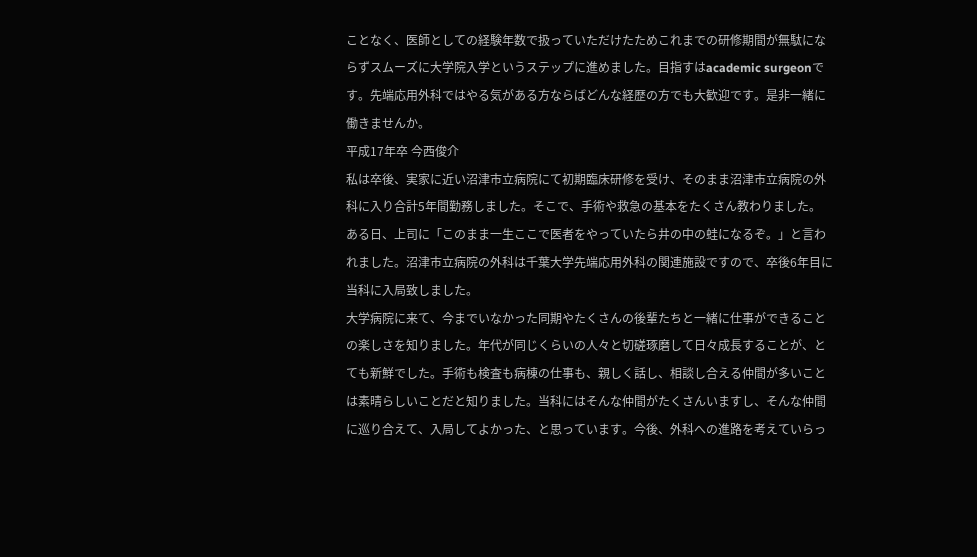ことなく、医師としての経験年数で扱っていただけたためこれまでの研修期間が無駄にならずスムーズに大学院入学というステップに進めました。目指すはacademic surgeonです。先端応用外科ではやる気がある方ならばどんな経歴の方でも大歓迎です。是非一緒に働きませんか。
平成17年卒 今西俊介
私は卒後、実家に近い沼津市立病院にて初期臨床研修を受け、そのまま沼津市立病院の外科に入り合計5年間勤務しました。そこで、手術や救急の基本をたくさん教わりました。
ある日、上司に「このまま一生ここで医者をやっていたら井の中の蛙になるぞ。」と言われました。沼津市立病院の外科は千葉大学先端応用外科の関連施設ですので、卒後6年目に当科に入局致しました。
大学病院に来て、今までいなかった同期やたくさんの後輩たちと一緒に仕事ができることの楽しさを知りました。年代が同じくらいの人々と切磋琢磨して日々成長することが、とても新鮮でした。手術も検査も病棟の仕事も、親しく話し、相談し合える仲間が多いことは素晴らしいことだと知りました。当科にはそんな仲間がたくさんいますし、そんな仲間に巡り合えて、入局してよかった、と思っています。今後、外科への進路を考えていらっ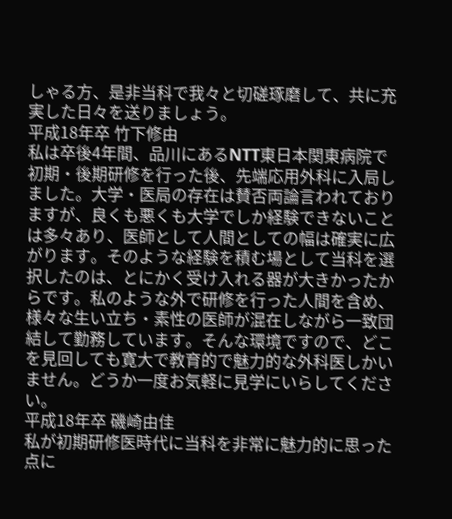しゃる方、是非当科で我々と切磋琢磨して、共に充実した日々を送りましょう。
平成18年卒 竹下修由
私は卒後4年間、品川にあるNTT東日本関東病院で初期・後期研修を行った後、先端応用外科に入局しました。大学・医局の存在は賛否両論言われておりますが、良くも悪くも大学でしか経験できないことは多々あり、医師として人間としての幅は確実に広がります。そのような経験を積む場として当科を選択したのは、とにかく受け入れる器が大きかったからです。私のような外で研修を行った人間を含め、様々な生い立ち・素性の医師が混在しながら一致団結して勤務しています。そんな環境ですので、どこを見回しても寛大で教育的で魅力的な外科医しかいません。どうか一度お気軽に見学にいらしてください。
平成18年卒 磯崎由佳
私が初期研修医時代に当科を非常に魅力的に思った点に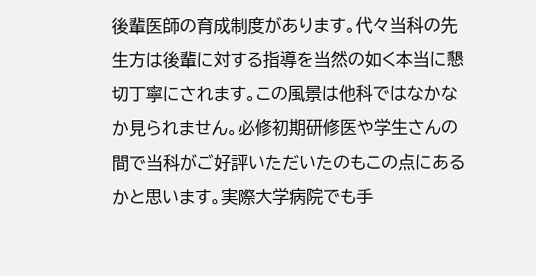後輩医師の育成制度があります。代々当科の先生方は後輩に対する指導を当然の如く本当に懇切丁寧にされます。この風景は他科ではなかなか見られません。必修初期研修医や学生さんの間で当科がご好評いただいたのもこの点にあるかと思います。実際大学病院でも手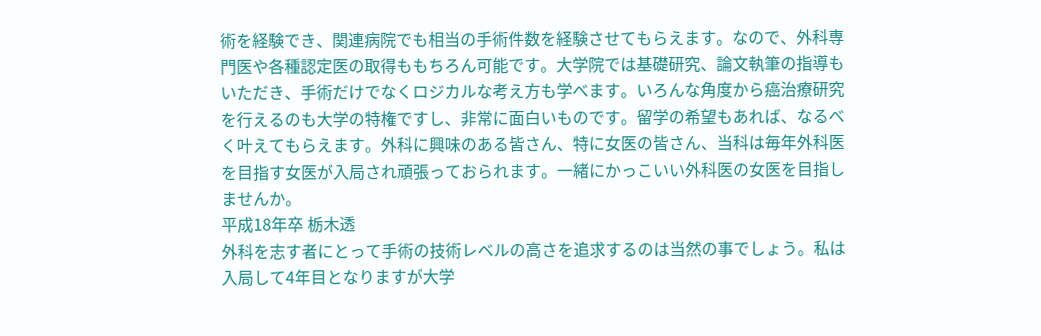術を経験でき、関連病院でも相当の手術件数を経験させてもらえます。なので、外科専門医や各種認定医の取得ももちろん可能です。大学院では基礎研究、論文執筆の指導もいただき、手術だけでなくロジカルな考え方も学べます。いろんな角度から癌治療研究を行えるのも大学の特権ですし、非常に面白いものです。留学の希望もあれば、なるべく叶えてもらえます。外科に興味のある皆さん、特に女医の皆さん、当科は毎年外科医を目指す女医が入局され頑張っておられます。一緒にかっこいい外科医の女医を目指しませんか。
平成18年卒 栃木透
外科を志す者にとって手術の技術レベルの高さを追求するのは当然の事でしょう。私は入局して4年目となりますが大学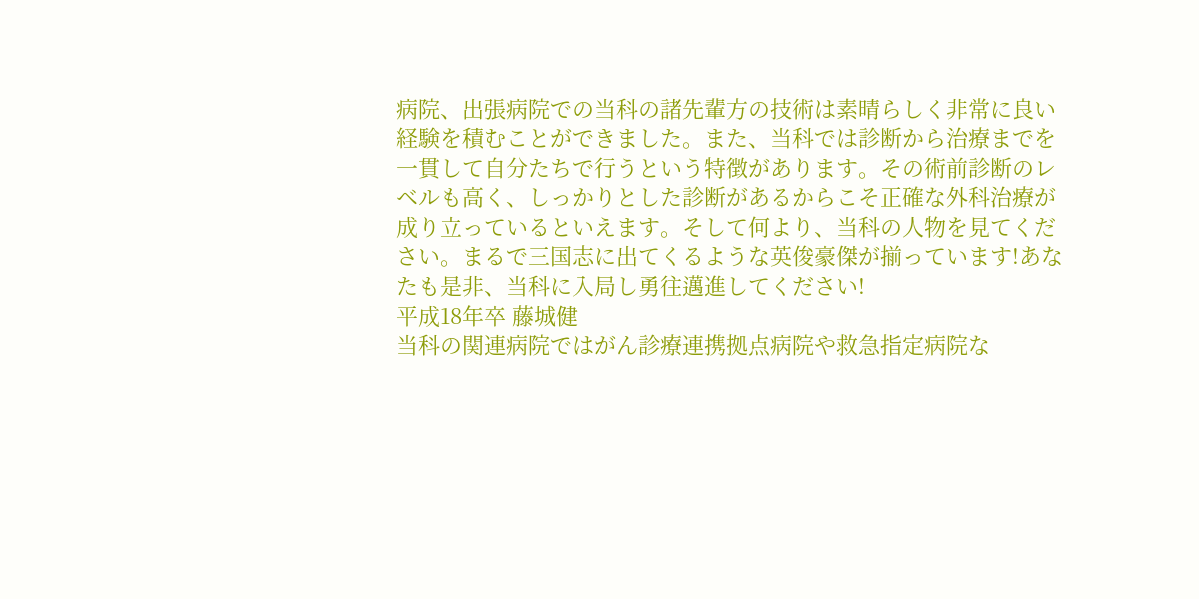病院、出張病院での当科の諸先輩方の技術は素晴らしく非常に良い経験を積むことができました。また、当科では診断から治療までを一貫して自分たちで行うという特徴があります。その術前診断のレベルも高く、しっかりとした診断があるからこそ正確な外科治療が成り立っているといえます。そして何より、当科の人物を見てください。まるで三国志に出てくるような英俊豪傑が揃っています!あなたも是非、当科に入局し勇往邁進してください!
平成18年卒 藤城健
当科の関連病院ではがん診療連携拠点病院や救急指定病院な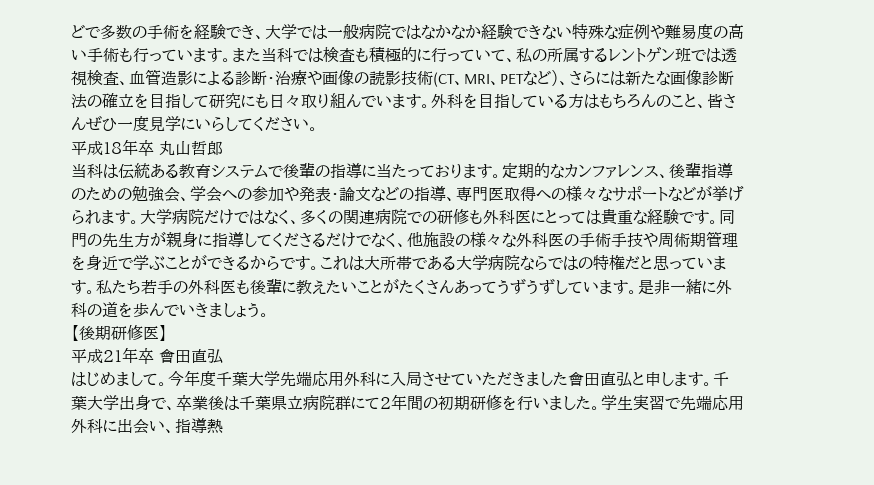どで多数の手術を経験でき、大学では一般病院ではなかなか経験できない特殊な症例や難易度の高い手術も行っています。また当科では検査も積極的に行っていて、私の所属するレントゲン班では透視検査、血管造影による診断・治療や画像の読影技術(CT、MRI、PETなど)、さらには新たな画像診断法の確立を目指して研究にも日々取り組んでいます。外科を目指している方はもちろんのこと、皆さんぜひ一度見学にいらしてください。
平成18年卒 丸山哲郎
当科は伝統ある教育システムで後輩の指導に当たっております。定期的なカンファレンス、後輩指導のための勉強会、学会への参加や発表・論文などの指導、専門医取得への様々なサポートなどが挙げられます。大学病院だけではなく、多くの関連病院での研修も外科医にとっては貴重な経験です。同門の先生方が親身に指導してくださるだけでなく、他施設の様々な外科医の手術手技や周術期管理を身近で学ぶことができるからです。これは大所帯である大学病院ならではの特権だと思っています。私たち若手の外科医も後輩に教えたいことがたくさんあってうずうずしています。是非一緒に外科の道を歩んでいきましょう。
【後期研修医】
平成21年卒 會田直弘
はじめまして。今年度千葉大学先端応用外科に入局させていただきました會田直弘と申します。千葉大学出身で、卒業後は千葉県立病院群にて2年間の初期研修を行いました。学生実習で先端応用外科に出会い、指導熱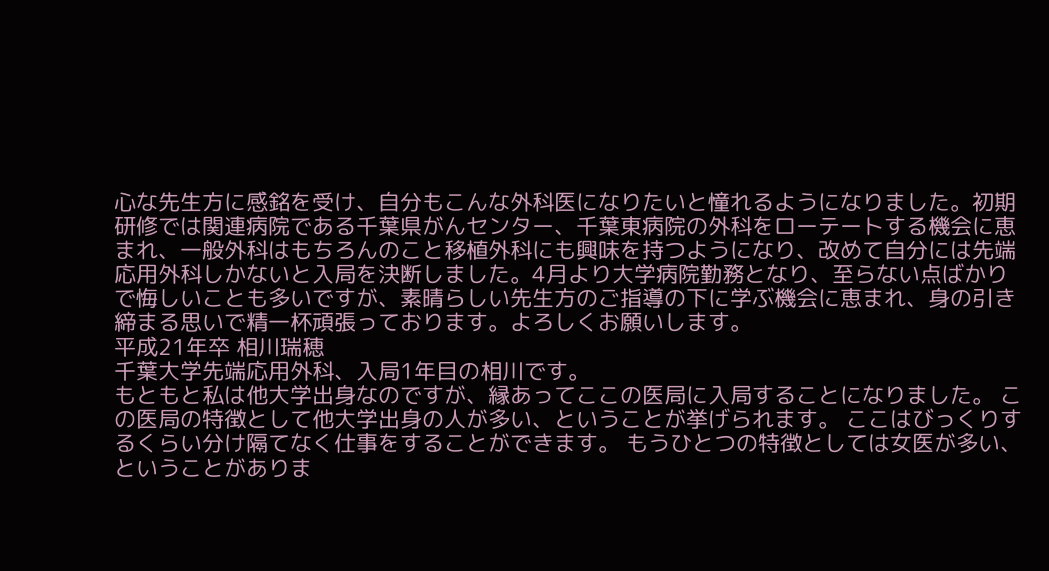心な先生方に感銘を受け、自分もこんな外科医になりたいと憧れるようになりました。初期研修では関連病院である千葉県がんセンター、千葉東病院の外科をローテートする機会に恵まれ、一般外科はもちろんのこと移植外科にも興味を持つようになり、改めて自分には先端応用外科しかないと入局を決断しました。4月より大学病院勤務となり、至らない点ばかりで悔しいことも多いですが、素晴らしい先生方のご指導の下に学ぶ機会に恵まれ、身の引き締まる思いで精一杯頑張っております。よろしくお願いします。
平成21年卒 相川瑞穂
千葉大学先端応用外科、入局1年目の相川です。
もともと私は他大学出身なのですが、縁あってここの医局に入局することになりました。 この医局の特徴として他大学出身の人が多い、ということが挙げられます。 ここはびっくりするくらい分け隔てなく仕事をすることができます。 もうひとつの特徴としては女医が多い、ということがありま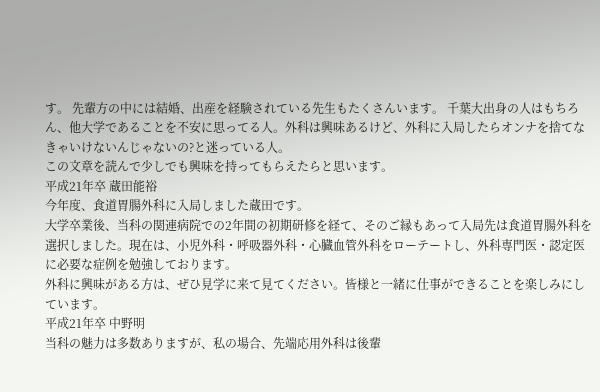す。 先輩方の中には結婚、出産を経験されている先生もたくさんいます。 千葉大出身の人はもちろん、他大学であることを不安に思ってる人。外科は興味あるけど、外科に入局したらオンナを捨てなきゃいけないんじゃないの?と迷っている人。
この文章を読んで少しでも興味を持ってもらえたらと思います。
平成21年卒 蔵田能裕
今年度、食道胃腸外科に入局しました蔵田です。
大学卒業後、当科の関連病院での2年間の初期研修を経て、そのご縁もあって入局先は食道胃腸外科を選択しました。現在は、小児外科・呼吸器外科・心臓血管外科をローテートし、外科専門医・認定医に必要な症例を勉強しております。
外科に興味がある方は、ぜひ見学に来て見てください。皆様と一緒に仕事ができることを楽しみにしています。
平成21年卒 中野明
当科の魅力は多数ありますが、私の場合、先端応用外科は後輩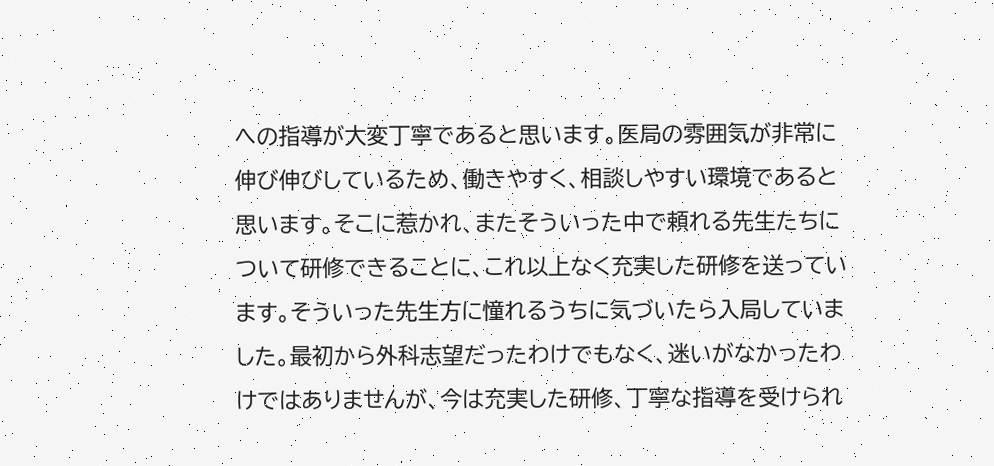への指導が大変丁寧であると思います。医局の雰囲気が非常に伸び伸びしているため、働きやすく、相談しやすい環境であると思います。そこに惹かれ、またそういった中で頼れる先生たちについて研修できることに、これ以上なく充実した研修を送っています。そういった先生方に憧れるうちに気づいたら入局していました。最初から外科志望だったわけでもなく、迷いがなかったわけではありませんが、今は充実した研修、丁寧な指導を受けられ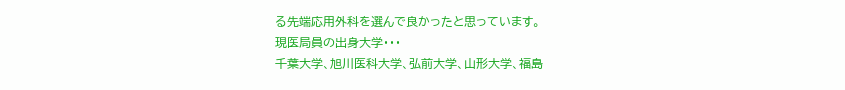る先端応用外科を選んで良かったと思っています。
現医局員の出身大学・・・
千葉大学、旭川医科大学、弘前大学、山形大学、福島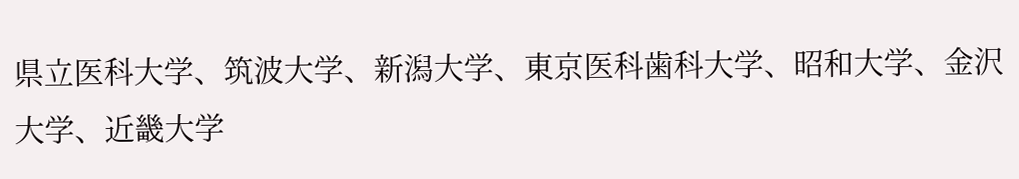県立医科大学、筑波大学、新潟大学、東京医科歯科大学、昭和大学、金沢大学、近畿大学